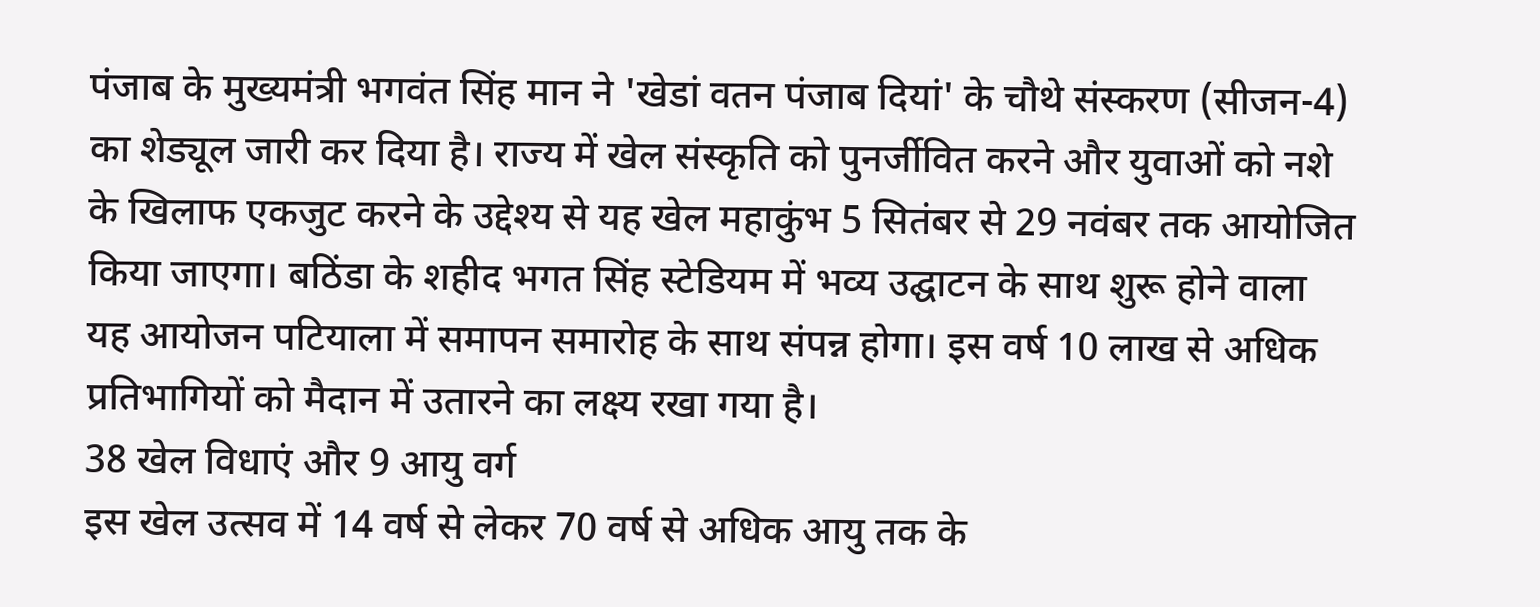पंजाब के मुख्यमंत्री भगवंत सिंह मान ने 'खेडां वतन पंजाब दियां' के चौथे संस्करण (सीजन-4) का शेड्यूल जारी कर दिया है। राज्य में खेल संस्कृति को पुनर्जीवित करने और युवाओं को नशे के खिलाफ एकजुट करने के उद्देश्य से यह खेल महाकुंभ 5 सितंबर से 29 नवंबर तक आयोजित किया जाएगा। बठिंडा के शहीद भगत सिंह स्टेडियम में भव्य उद्घाटन के साथ शुरू होने वाला यह आयोजन पटियाला में समापन समारोह के साथ संपन्न होगा। इस वर्ष 10 लाख से अधिक प्रतिभागियों को मैदान में उतारने का लक्ष्य रखा गया है।
38 खेल विधाएं और 9 आयु वर्ग
इस खेल उत्सव में 14 वर्ष से लेकर 70 वर्ष से अधिक आयु तक के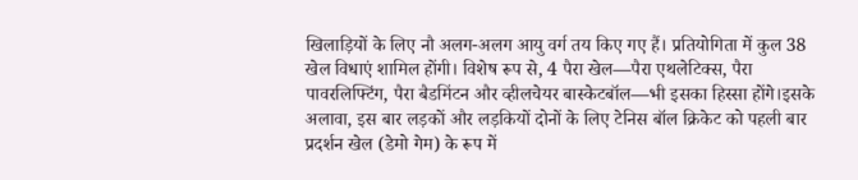खिलाड़ियों के लिए नौ अलग-अलग आयु वर्ग तय किए गए हैं। प्रतियोगिता में कुल 38 खेल विधाएं शामिल होंगी। विशेष रूप से, 4 पैरा खेल—पैरा एथलेटिक्स, पैरा पावरलिफ्टिंग, पैरा बैडमिंटन और व्हीलचेयर बास्केटबॉल—भी इसका हिस्सा होंगे।इसके अलावा, इस बार लड़कों और लड़कियों दोनों के लिए टेनिस बॉल क्रिकेट को पहली बार प्रदर्शन खेल (डेमो गेम) के रूप में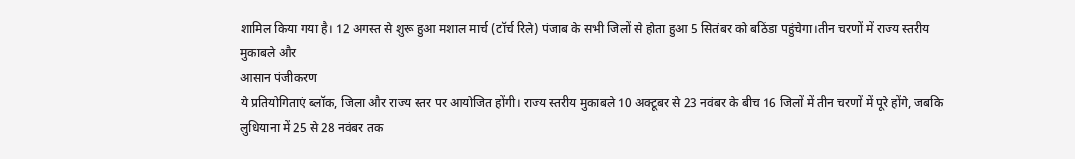शामिल किया गया है। 12 अगस्त से शुरू हुआ मशाल मार्च (टॉर्च रिले) पंजाब के सभी जिलों से होता हुआ 5 सितंबर को बठिंडा पहुंचेगा।तीन चरणों में राज्य स्तरीय मुकाबले और
आसान पंजीकरण
ये प्रतियोगिताएं ब्लॉक, जिला और राज्य स्तर पर आयोजित होंगी। राज्य स्तरीय मुकाबले 10 अक्टूबर से 23 नवंबर के बीच 16 जिलों में तीन चरणों में पूरे होंगे, जबकि लुधियाना में 25 से 28 नवंबर तक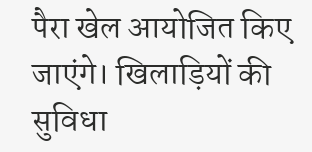पैरा खेल आयोजित किए जाएंगे। खिलाड़ियों की सुविधा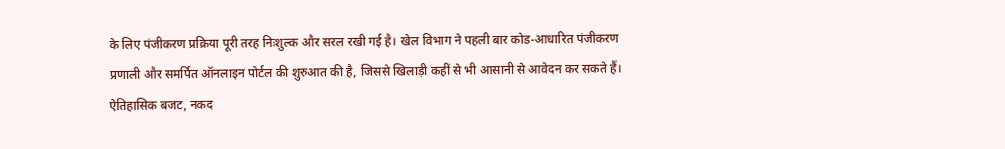के लिए पंजीकरण प्रक्रिया पूरी तरह निःशुल्क और सरल रखी गई है। खेल विभाग ने पहली बार कोड-आधारित पंजीकरण प्रणाली और समर्पित ऑनलाइन पोर्टल की शुरुआत की है, जिससे खिलाड़ी कहीं से भी आसानी से आवेदन कर सकते हैं।
ऐतिहासिक बजट, नकद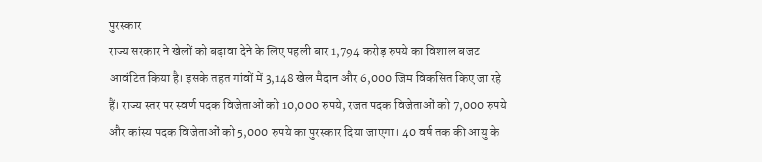पुरस्कार
राज्य सरकार ने खेलों को बढ़ावा देने के लिए पहली बार 1,794 करोड़ रुपये का विशाल बजट आवंटित किया है। इसके तहत गांवों में 3,148 खेल मैदान और 6,000 जिम विकसित किए जा रहे हैं। राज्य स्तर पर स्वर्ण पदक विजेताओं को 10,000 रुपये, रजत पदक विजेताओं को 7,000 रुपये और कांस्य पदक विजेताओं को 5,000 रुपये का पुरस्कार दिया जाएगा। 40 वर्ष तक की आयु के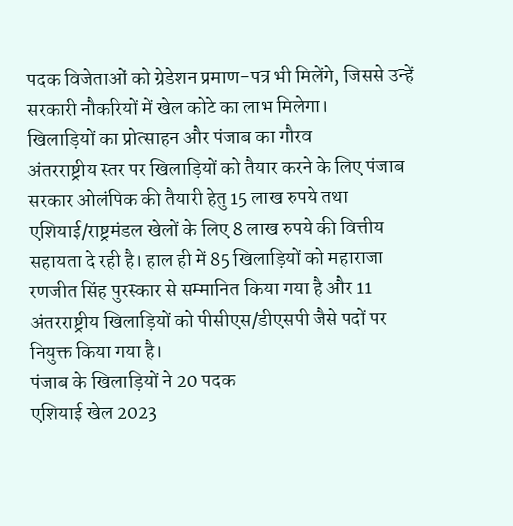पदक विजेताओं को ग्रेडेशन प्रमाण-पत्र भी मिलेंगे, जिससे उन्हें सरकारी नौकरियों में खेल कोटे का लाभ मिलेगा।
खिलाड़ियों का प्रोत्साहन और पंजाब का गौरव
अंतरराष्ट्रीय स्तर पर खिलाड़ियों को तैयार करने के लिए पंजाब सरकार ओलंपिक की तैयारी हेतु 15 लाख रुपये तथा एशियाई/राष्ट्रमंडल खेलों के लिए 8 लाख रुपये की वित्तीय सहायता दे रही है। हाल ही में 85 खिलाड़ियों को महाराजा रणजीत सिंह पुरस्कार से सम्मानित किया गया है और 11 अंतरराष्ट्रीय खिलाड़ियों को पीसीएस/डीएसपी जैसे पदों पर नियुक्त किया गया है।
पंजाब के खिलाड़ियों ने 20 पदक
एशियाई खेल 2023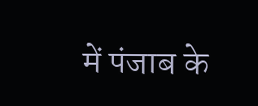में पंजाब के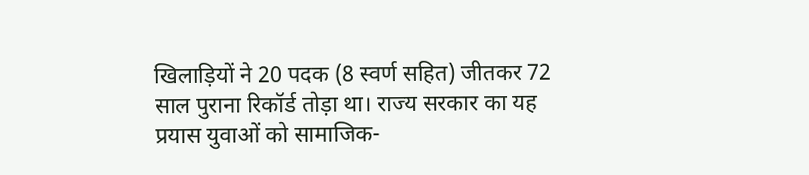खिलाड़ियों ने 20 पदक (8 स्वर्ण सहित) जीतकर 72 साल पुराना रिकॉर्ड तोड़ा था। राज्य सरकार का यह प्रयास युवाओं को सामाजिक-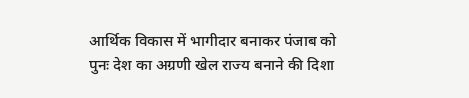आर्थिक विकास में भागीदार बनाकर पंजाब को पुनः देश का अग्रणी खेल राज्य बनाने की दिशा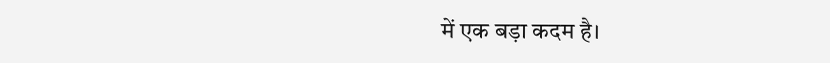में एक बड़ा कदम है।